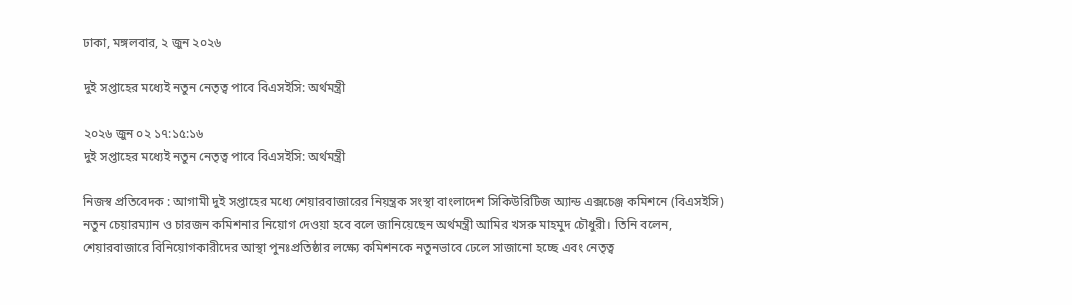ঢাকা, মঙ্গলবার, ২ জুন ২০২৬

দুই সপ্তাহের মধ্যেই নতুন নেতৃত্ব পাবে বিএসইসি: অর্থমন্ত্রী

২০২৬ জুন ০২ ১৭:১৫:১৬
দুই সপ্তাহের মধ্যেই নতুন নেতৃত্ব পাবে বিএসইসি: অর্থমন্ত্রী

নিজস্ব প্রতিবেদক : আগামী দুই সপ্তাহের মধ্যে শেয়ারবাজারের নিয়ন্ত্রক সংস্থা বাংলাদেশ সিকিউরিটিজ অ্যান্ড এক্সচেঞ্জ কমিশনে (বিএসইসি) নতুন চেয়ারম্যান ও চারজন কমিশনার নিয়োগ দেওয়া হবে বলে জানিয়েছেন অর্থমন্ত্রী আমির খসরু মাহমুদ চৌধুরী। তিনি বলেন, শেয়ারবাজারে বিনিয়োগকারীদের আস্থা পুনঃপ্রতিষ্ঠার লক্ষ্যে কমিশনকে নতুনভাবে ঢেলে সাজানো হচ্ছে এবং নেতৃত্ব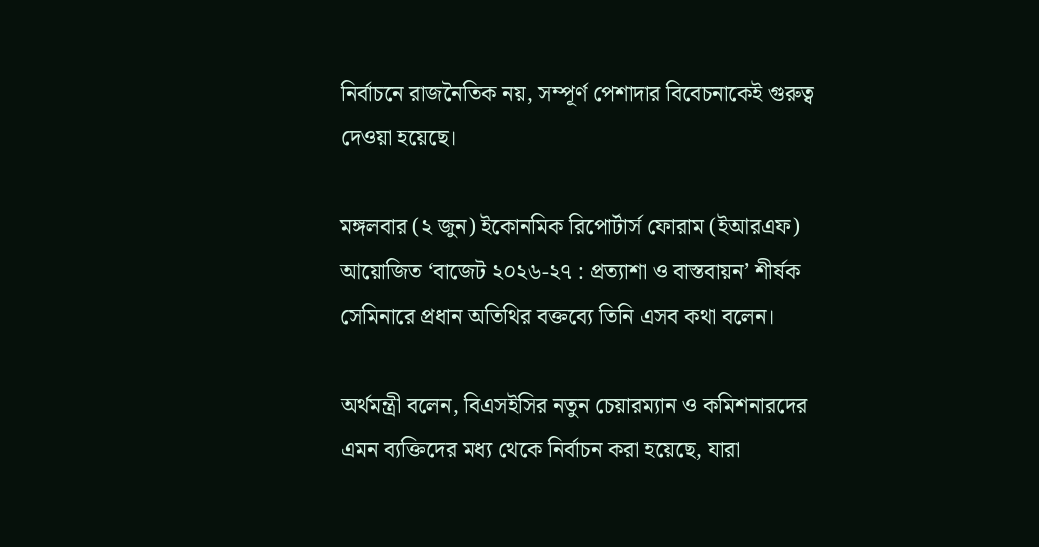নির্বাচনে রাজনৈতিক নয়, সম্পূর্ণ পেশাদার বিবেচনাকেই গুরুত্ব দেওয়া হয়েছে।

মঙ্গলবার (২ জুন) ইকোনমিক রিপোর্টার্স ফোরাম (ইআরএফ) আয়োজিত ‘বাজেট ২০২৬-২৭ : প্রত্যাশা ও বাস্তবায়ন’ শীর্ষক সেমিনারে প্রধান অতিথির বক্তব্যে তিনি এসব কথা বলেন।

অর্থমন্ত্রী বলেন, বিএসইসির নতুন চেয়ারম্যান ও কমিশনারদের এমন ব্যক্তিদের মধ্য থেকে নির্বাচন করা হয়েছে, যারা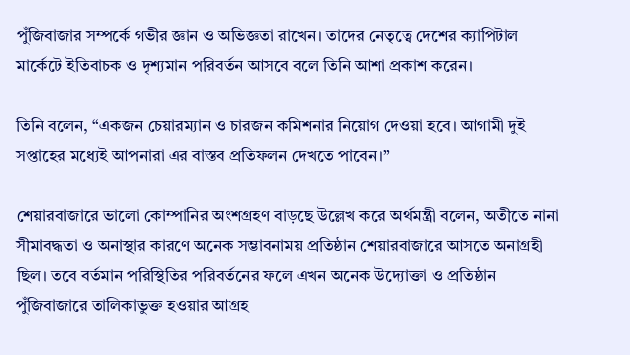পুঁজিবাজার সম্পর্কে গভীর জ্ঞান ও অভিজ্ঞতা রাখেন। তাদের নেতৃত্বে দেশের ক্যাপিটাল মার্কেটে ইতিবাচক ও দৃশ্যমান পরিবর্তন আসবে বলে তিনি আশা প্রকাশ করেন।

তিনি বলেন, “একজন চেয়ারম্যান ও চারজন কমিশনার নিয়োগ দেওয়া হবে। আগামী দুই সপ্তাহের মধ্যেই আপনারা এর বাস্তব প্রতিফলন দেখতে পাবেন।”

শেয়ারবাজারে ভালো কোম্পানির অংশগ্রহণ বাড়ছে উল্লেখ করে অর্থমন্ত্রী বলেন, অতীতে নানা সীমাবদ্ধতা ও অনাস্থার কারণে অনেক সম্ভাবনাময় প্রতিষ্ঠান শেয়ারবাজারে আসতে অনাগ্রহী ছিল। তবে বর্তমান পরিস্থিতির পরিবর্তনের ফলে এখন অনেক উদ্যোক্তা ও প্রতিষ্ঠান পুঁজিবাজারে তালিকাভুক্ত হওয়ার আগ্রহ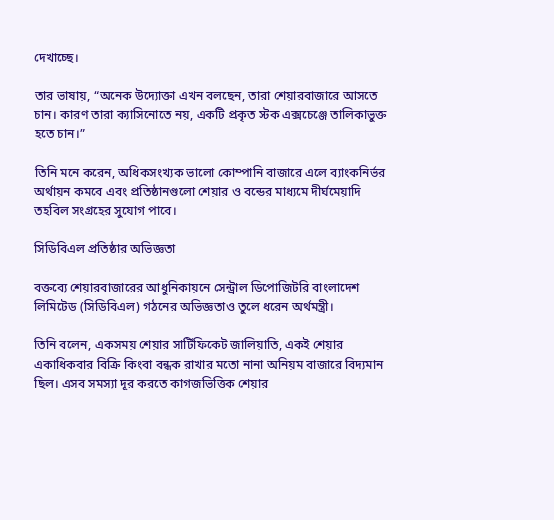দেখাচ্ছে।

তার ভাষায়, “অনেক উদ্যোক্তা এখন বলছেন, তারা শেয়ারবাজারে আসতে চান। কারণ তারা ক্যাসিনোতে নয়, একটি প্রকৃত স্টক এক্সচেঞ্জে তালিকাভুক্ত হতে চান।”

তিনি মনে করেন, অধিকসংখ্যক ভালো কোম্পানি বাজারে এলে ব্যাংকনির্ভর অর্থায়ন কমবে এবং প্রতিষ্ঠানগুলো শেয়ার ও বন্ডের মাধ্যমে দীর্ঘমেয়াদি তহবিল সংগ্রহের সুযোগ পাবে।

সিডিবিএল প্রতিষ্ঠার অভিজ্ঞতা

বক্তব্যে শেয়ারবাজারের আধুনিকায়নে সেন্ট্রাল ডিপোজিটরি বাংলাদেশ লিমিটেড (সিডিবিএল) গঠনের অভিজ্ঞতাও তুলে ধরেন অর্থমন্ত্রী।

তিনি বলেন, একসময় শেয়ার সার্টিফিকেট জালিয়াতি, একই শেয়ার একাধিকবার বিক্রি কিংবা বন্ধক রাখার মতো নানা অনিয়ম বাজারে বিদ্যমান ছিল। এসব সমস্যা দূর করতে কাগজভিত্তিক শেয়ার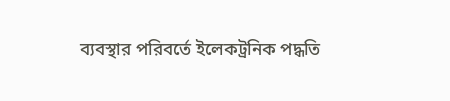ব্যবস্থার পরিবর্তে ইলেকট্রনিক পদ্ধতি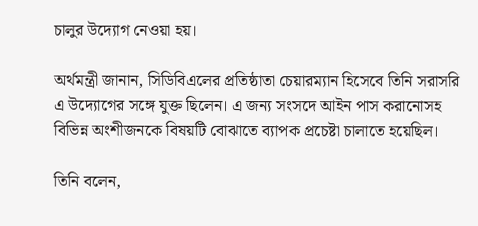চালুর উদ্যোগ নেওয়া হয়।

অর্থমন্ত্রী জানান, সিডিবিএলের প্রতিষ্ঠাতা চেয়ারম্যান হিসেবে তিনি সরাসরি এ উদ্যোগের সঙ্গে যুক্ত ছিলেন। এ জন্য সংসদে আইন পাস করানোসহ বিভিন্ন অংশীজনকে বিষয়টি বোঝাতে ব্যাপক প্রচেষ্টা চালাতে হয়েছিল।

তিনি বলেন,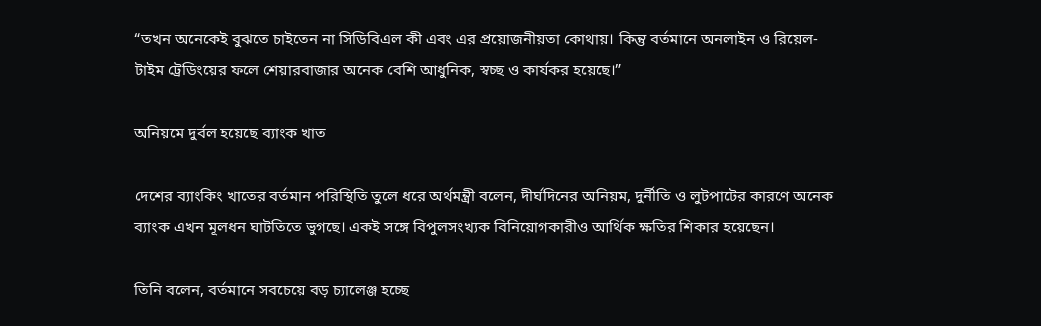“তখন অনেকেই বুঝতে চাইতেন না সিডিবিএল কী এবং এর প্রয়োজনীয়তা কোথায়। কিন্তু বর্তমানে অনলাইন ও রিয়েল-টাইম ট্রেডিংয়ের ফলে শেয়ারবাজার অনেক বেশি আধুনিক, স্বচ্ছ ও কার্যকর হয়েছে।”

অনিয়মে দুর্বল হয়েছে ব্যাংক খাত

দেশের ব্যাংকিং খাতের বর্তমান পরিস্থিতি তুলে ধরে অর্থমন্ত্রী বলেন, দীর্ঘদিনের অনিয়ম, দুর্নীতি ও লুটপাটের কারণে অনেক ব্যাংক এখন মূলধন ঘাটতিতে ভুগছে। একই সঙ্গে বিপুলসংখ্যক বিনিয়োগকারীও আর্থিক ক্ষতির শিকার হয়েছেন।

তিনি বলেন, বর্তমানে সবচেয়ে বড় চ্যালেঞ্জ হচ্ছে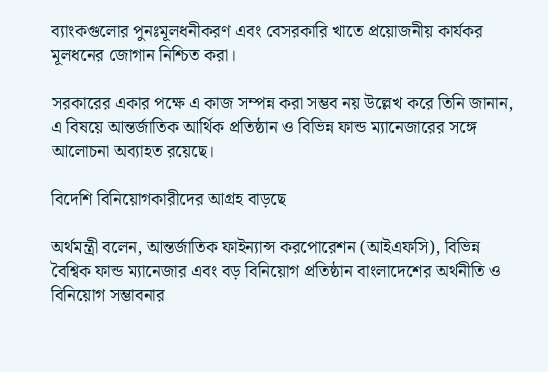ব্যাংকগুলোর পুনঃমূলধনীকরণ এবং বেসরকারি খাতে প্রয়োজনীয় কার্যকর মূলধনের জোগান নিশ্চিত করা।

সরকারের একার পক্ষে এ কাজ সম্পন্ন করা সম্ভব নয় উল্লেখ করে তিনি জানান, এ বিষয়ে আন্তর্জাতিক আর্থিক প্রতিষ্ঠান ও বিভিন্ন ফান্ড ম্যানেজারের সঙ্গে আলোচনা অব্যাহত রয়েছে।

বিদেশি বিনিয়োগকারীদের আগ্রহ বাড়ছে

অর্থমন্ত্রী বলেন, আন্তর্জাতিক ফাইন্যান্স করপোরেশন (আইএফসি), বিভিন্ন বৈশ্বিক ফান্ড ম্যানেজার এবং বড় বিনিয়োগ প্রতিষ্ঠান বাংলাদেশের অর্থনীতি ও বিনিয়োগ সম্ভাবনার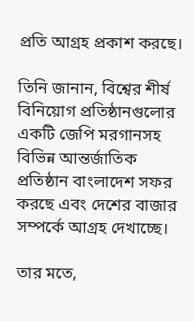প্রতি আগ্রহ প্রকাশ করছে।

তিনি জানান, বিশ্বের শীর্ষ বিনিয়োগ প্রতিষ্ঠানগুলোর একটি জেপি মরগানসহ বিভিন্ন আন্তর্জাতিক প্রতিষ্ঠান বাংলাদেশ সফর করছে এবং দেশের বাজার সম্পর্কে আগ্রহ দেখাচ্ছে।

তার মতে,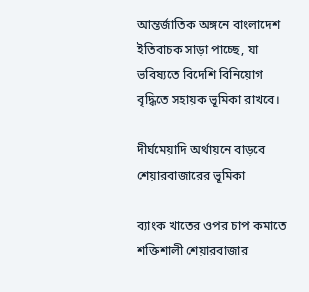আন্তর্জাতিক অঙ্গনে বাংলাদেশ ইতিবাচক সাড়া পাচ্ছে, যা ভবিষ্যতে বিদেশি বিনিয়োগ বৃদ্ধিতে সহায়ক ভূমিকা রাখবে।

দীর্ঘমেয়াদি অর্থায়নে বাড়বে শেয়ারবাজারের ভূমিকা

ব্যাংক খাতের ওপর চাপ কমাতে শক্তিশালী শেয়ারবাজার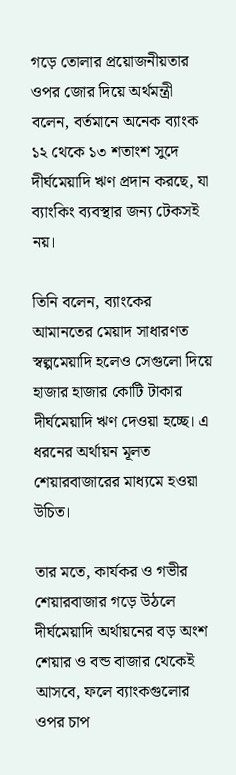গড়ে তোলার প্রয়োজনীয়তার ওপর জোর দিয়ে অর্থমন্ত্রী বলেন, বর্তমানে অনেক ব্যাংক ১২ থেকে ১৩ শতাংশ সুদে দীর্ঘমেয়াদি ঋণ প্রদান করছে, যা ব্যাংকিং ব্যবস্থার জন্য টেকসই নয়।

তিনি বলেন, ব্যাংকের আমানতের মেয়াদ সাধারণত স্বল্পমেয়াদি হলেও সেগুলো দিয়ে হাজার হাজার কোটি টাকার দীর্ঘমেয়াদি ঋণ দেওয়া হচ্ছে। এ ধরনের অর্থায়ন মূলত শেয়ারবাজারের মাধ্যমে হওয়া উচিত।

তার মতে, কার্যকর ও গভীর শেয়ারবাজার গড়ে উঠলে দীর্ঘমেয়াদি অর্থায়নের বড় অংশ শেয়ার ও বন্ড বাজার থেকেই আসবে, ফলে ব্যাংকগুলোর ওপর চাপ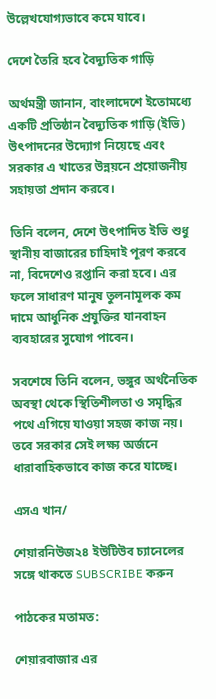উল্লেখযোগ্যভাবে কমে যাবে।

দেশে তৈরি হবে বৈদ্যুতিক গাড়ি

অর্থমন্ত্রী জানান, বাংলাদেশে ইতোমধ্যে একটি প্রতিষ্ঠান বৈদ্যুতিক গাড়ি (ইভি) উৎপাদনের উদ্যোগ নিয়েছে এবং সরকার এ খাতের উন্নয়নে প্রয়োজনীয় সহায়তা প্রদান করবে।

তিনি বলেন, দেশে উৎপাদিত ইভি শুধু স্থানীয় বাজারের চাহিদাই পূরণ করবে না, বিদেশেও রপ্তানি করা হবে। এর ফলে সাধারণ মানুষ তুলনামূলক কম দামে আধুনিক প্রযুক্তির যানবাহন ব্যবহারের সুযোগ পাবেন।

সবশেষে তিনি বলেন, ভঙ্গুর অর্থনৈতিক অবস্থা থেকে স্থিতিশীলতা ও সমৃদ্ধির পথে এগিয়ে যাওয়া সহজ কাজ নয়। তবে সরকার সেই লক্ষ্য অর্জনে ধারাবাহিকভাবে কাজ করে যাচ্ছে।

এসএ খান/

শেয়ারনিউজ২৪ ইউটিউব চ্যানেলের সঙ্গে থাকতে SUBSCRIBE করুন

পাঠকের মতামত:

শেয়ারবাজার এর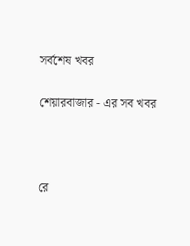সর্বশেষ খবর

শেয়ারবাজার - এর সব খবর



রে